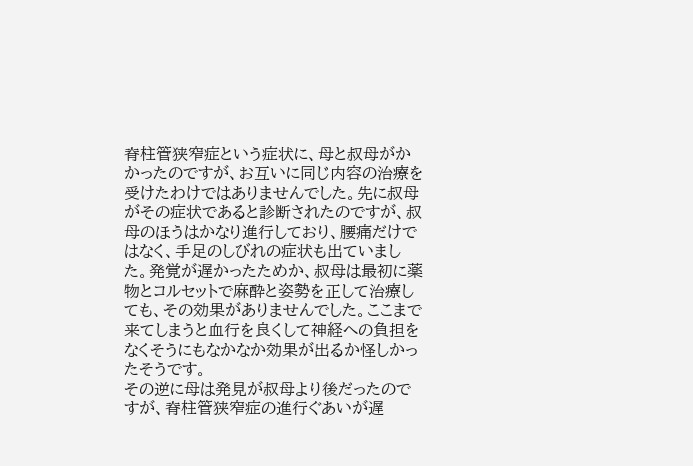脊柱管狭窄症という症状に、母と叔母がかかったのですが、お互いに同じ内容の治療を受けたわけではありませんでした。先に叔母がその症状であると診断されたのですが、叔母のほうはかなり進行しており、腰痛だけではなく、手足のしびれの症状も出ていました。発覚が遅かったためか、叔母は最初に薬物とコルセットで麻酔と姿勢を正して治療しても、その効果がありませんでした。ここまで来てしまうと血行を良くして神経への負担をなくそうにもなかなか効果が出るか怪しかったそうです。
その逆に母は発見が叔母より後だったのですが、脊柱管狭窄症の進行ぐあいが遅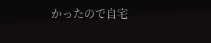かったので自宅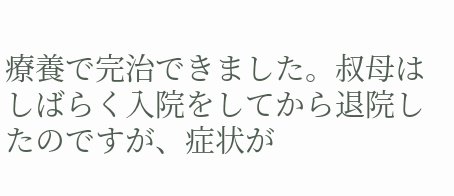療養で完治できました。叔母はしばらく入院をしてから退院したのですが、症状が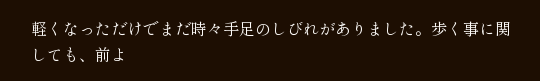軽くなっただけでまだ時々手足のしびれがありました。歩く事に関しても、前よ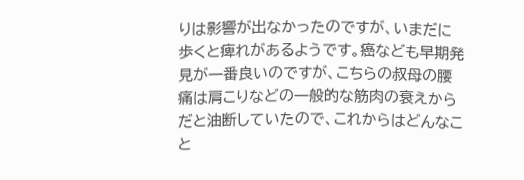りは影響が出なかったのですが、いまだに歩くと痺れがあるようです。癌なども早期発見が一番良いのですが、こちらの叔母の腰痛は肩こりなどの一般的な筋肉の衰えからだと油断していたので、これからはどんなこと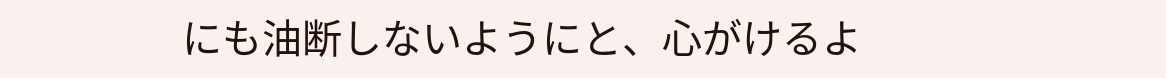にも油断しないようにと、心がけるよ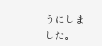うにしました。